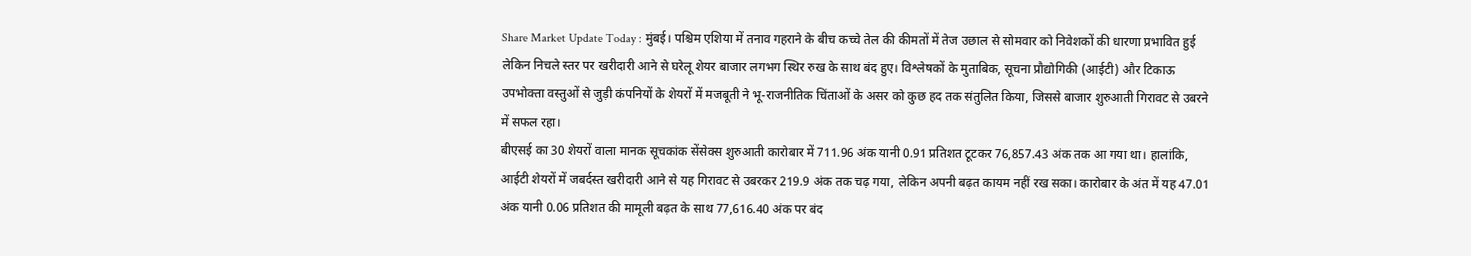Share Market Update Today : मुंबई। पश्चिम एशिया में तनाव गहराने के बीच कच्चे तेल की कीमतों में तेज उछाल से सोमवार को निवेशकों की धारणा प्रभावित हुई लेकिन निचले स्तर पर खरीदारी आने से घरेलू शेयर बाजार लगभग स्थिर रुख के साथ बंद हुए। विश्लेषकों के मुताबिक, सूचना प्रौद्योगिकी (आईटी) और टिकाऊ उपभोक्ता वस्तुओं से जुड़ी कंपनियों के शेयरों में मजबूती ने भू-राजनीतिक चिंताओं के असर को कुछ हद तक संतुलित किया, जिससे बाजार शुरुआती गिरावट से उबरने में सफल रहा।
बीएसई का 30 शेयरों वाला मानक सूचकांक सेंसेक्स शुरुआती कारोबार में 711.96 अंक यानी 0.91 प्रतिशत टूटकर 76,857.43 अंक तक आ गया था। हालांकि, आईटी शेयरों में जबर्दस्त खरीदारी आने से यह गिरावट से उबरकर 219.9 अंक तक चढ़ गया, लेकिन अपनी बढ़त कायम नहीं रख सका। कारोबार के अंत में यह 47.01 अंक यानी 0.06 प्रतिशत की मामूली बढ़त के साथ 77,616.40 अंक पर बंद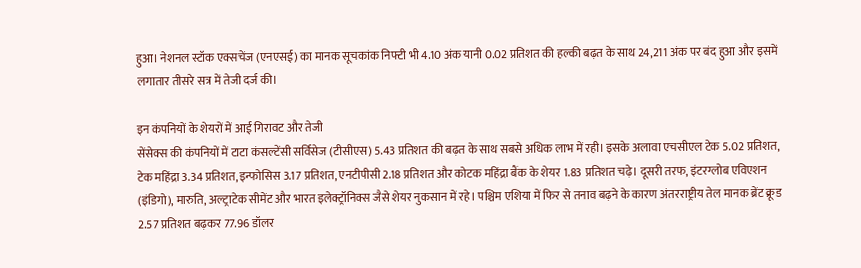हुआ। नेशनल स्टॉक एक्सचेंज (एनएसई) का मानक सूचकांक निफ्टी भी 4.10 अंक यानी 0.02 प्रतिशत की हल्की बढ़त के साथ 24,211 अंक पर बंद हुआ और इसमें लगातार तीसरे सत्र में तेजी दर्ज की।

इन कंपनियों के शेयरों में आई गिरावट और तेजी
सेंसेक्स की कंपनियों में टाटा कंसल्टेंसी सर्विसेज (टीसीएस) 5.43 प्रतिशत की बढ़त के साथ सबसे अधिक लाभ में रही। इसके अलावा एचसीएल टेक 5.02 प्रतिशत, टेक महिंद्रा 3.34 प्रतिशत, इन्फोसिस 3.17 प्रतिशत, एनटीपीसी 2.18 प्रतिशत और कोटक महिंद्रा बैंक के शेयर 1.83 प्रतिशत चढ़े। दूसरी तरफ, इंटरग्लोब एविएशन (इंडिगो), मारुति, अल्ट्राटेक सीमेंट और भारत इलेक्ट्रॉनिक्स जैसे शेयर नुकसान में रहे। पश्चिम एशिया में फिर से तनाव बढ़ने के कारण अंतरराष्ट्रीय तेल मानक ब्रेंट क्रूड 2.57 प्रतिशत बढ़कर 77.96 डॉलर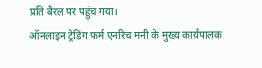प्रति बैरल पर पहुंच गया।
ऑनलाइन ट्रेडिंग फर्म एनरिच मनी के मुख्य कार्यपालक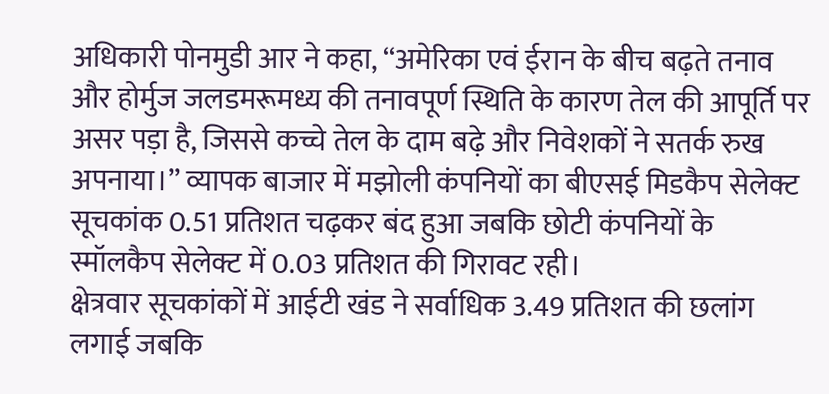अधिकारी पोनमुडी आर ने कहा, ‘‘अमेरिका एवं ईरान के बीच बढ़ते तनाव और होर्मुज जलडमरूमध्य की तनावपूर्ण स्थिति के कारण तेल की आपूर्ति पर असर पड़ा है, जिससे कच्चे तेल के दाम बढ़े और निवेशकों ने सतर्क रुख अपनाया।’’ व्यापक बाजार में मझोली कंपनियों का बीएसई मिडकैप सेलेक्ट सूचकांक 0.51 प्रतिशत चढ़कर बंद हुआ जबकि छोटी कंपनियों के स्मॉलकैप सेलेक्ट में 0.03 प्रतिशत की गिरावट रही।
क्षेत्रवार सूचकांकों में आईटी खंड ने सर्वाधिक 3.49 प्रतिशत की छलांग लगाई जबकि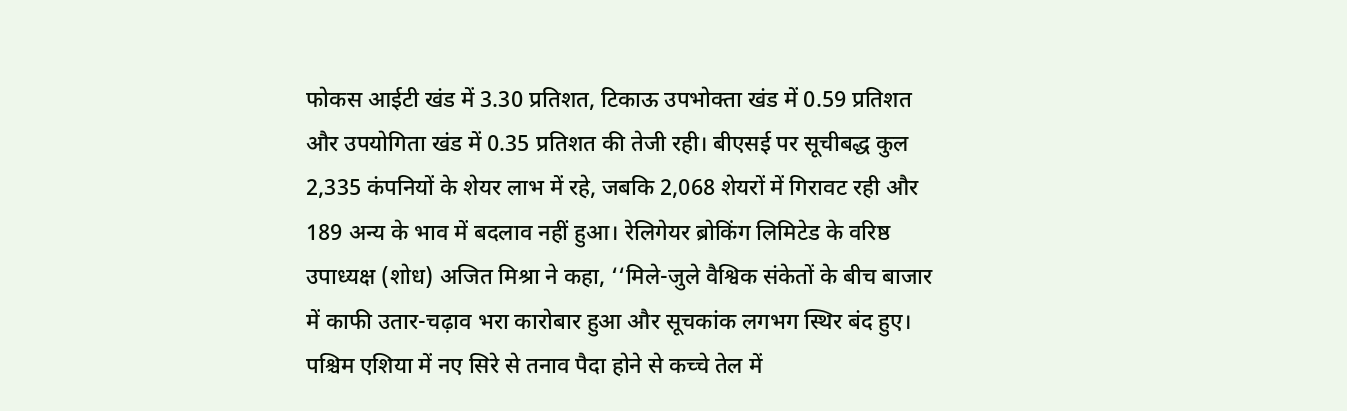फोकस आईटी खंड में 3.30 प्रतिशत, टिकाऊ उपभोक्ता खंड में 0.59 प्रतिशत और उपयोगिता खंड में 0.35 प्रतिशत की तेजी रही। बीएसई पर सूचीबद्ध कुल 2,335 कंपनियों के शेयर लाभ में रहे, जबकि 2,068 शेयरों में गिरावट रही और 189 अन्य के भाव में बदलाव नहीं हुआ। रेलिगेयर ब्रोकिंग लिमिटेड के वरिष्ठ उपाध्यक्ष (शोध) अजित मिश्रा ने कहा, ‘‘मिले-जुले वैश्विक संकेतों के बीच बाजार में काफी उतार-चढ़ाव भरा कारोबार हुआ और सूचकांक लगभग स्थिर बंद हुए। पश्चिम एशिया में नए सिरे से तनाव पैदा होने से कच्चे तेल में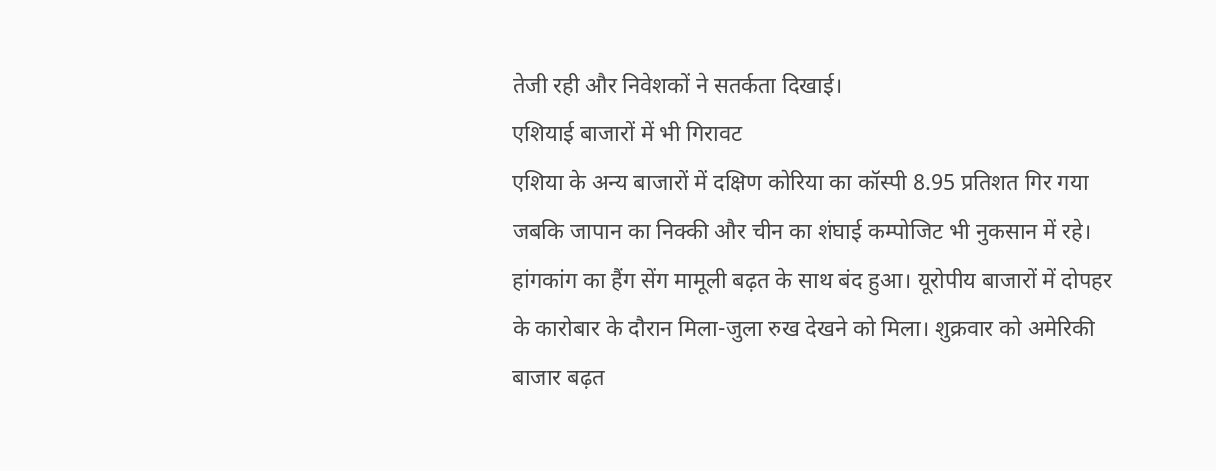तेजी रही और निवेशकों ने सतर्कता दिखाई।
एशियाई बाजारों में भी गिरावट
एशिया के अन्य बाजारों में दक्षिण कोरिया का कॉस्पी 8.95 प्रतिशत गिर गया जबकि जापान का निक्की और चीन का शंघाई कम्पोजिट भी नुकसान में रहे। हांगकांग का हैंग सेंग मामूली बढ़त के साथ बंद हुआ। यूरोपीय बाजारों में दोपहर के कारोबार के दौरान मिला-जुला रुख देखने को मिला। शुक्रवार को अमेरिकी बाजार बढ़त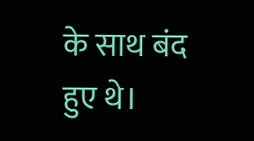के साथ बंद हुए थे।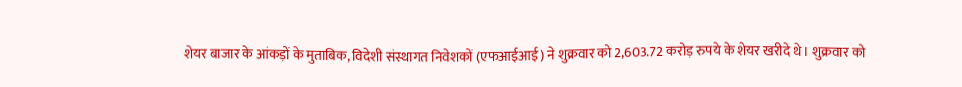शेयर बाजार के आंकड़ों के मुताबिक, विदेशी संस्थागत निवेशकों (एफआईआई) ने शुक्रवार को 2,603.72 करोड़ रुपये के शेयर खरीदे थे। शुक्रवार को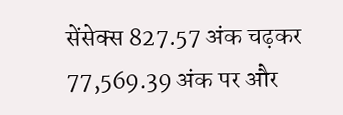सेंसेक्स 827.57 अंक चढ़कर 77,569.39 अंक पर और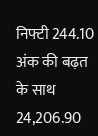निफ्टी 244.10 अंक की बढ़त के साथ 24,206.90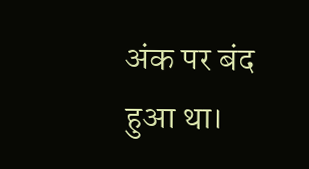अंक पर बंद हुआ था।